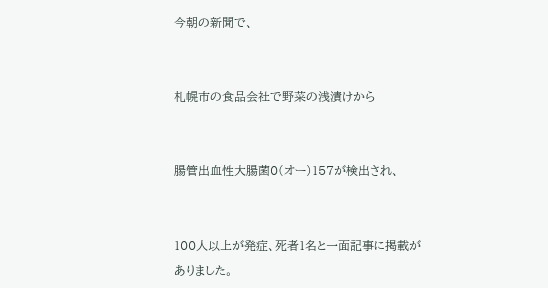今朝の新聞で、


札幌市の食品会社で野菜の浅漬けから


腸管出血性大腸菌0(オー)157が検出され、


100人以上が発症、死者1名と一面記事に掲載がありました。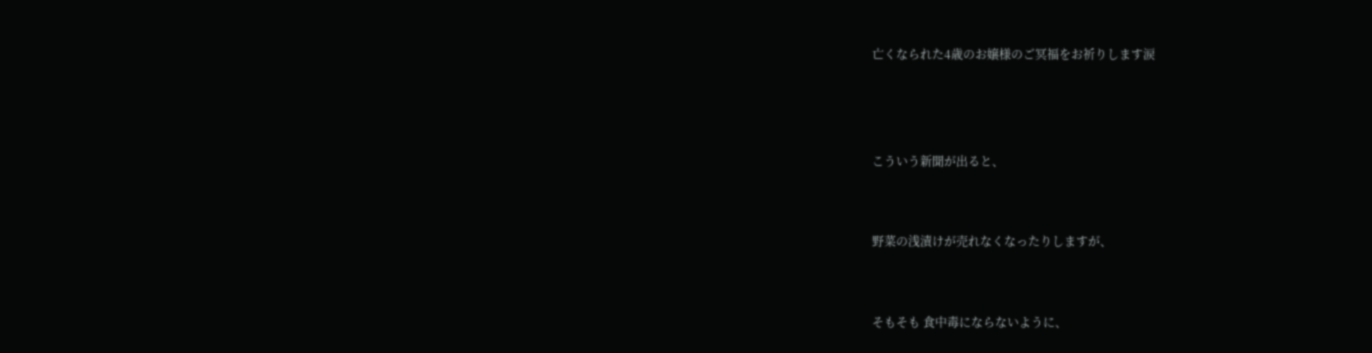亡くなられた4歳のお嬢様のご冥福をお祈りします涙



こういう新聞が出ると、


野菜の浅漬けが売れなくなったりしますが、


そもそも 食中毒にならないように、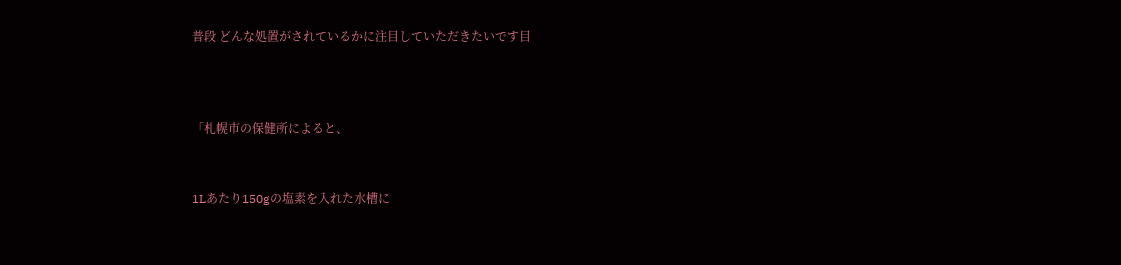普段 どんな処置がされているかに注目していただきたいです目



「札幌市の保健所によると、


1Lあたり150gの塩素を入れた水槽に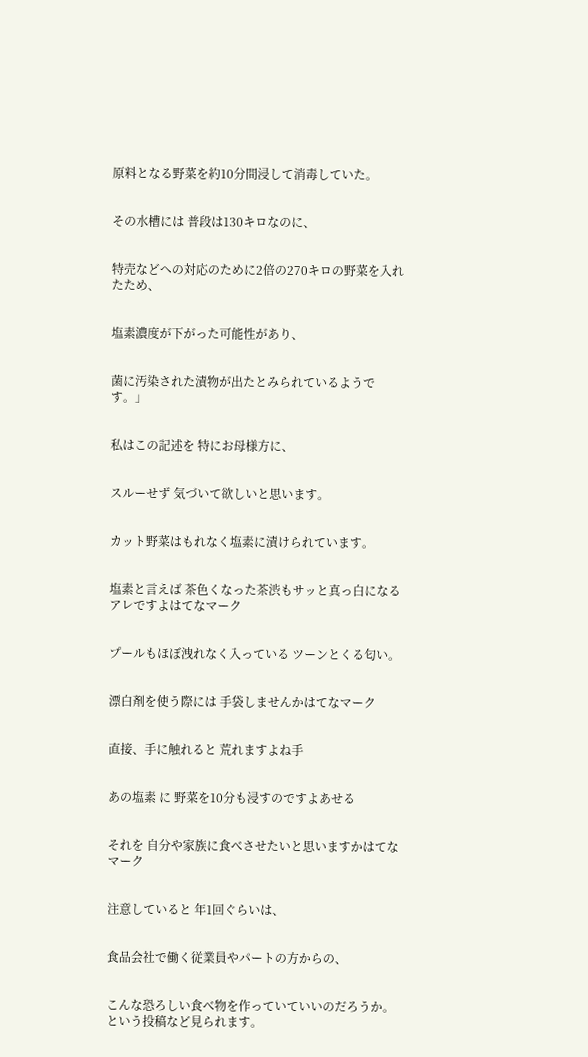原料となる野菜を約10分間浸して消毒していた。


その水槽には 普段は130キロなのに、


特売などへの対応のために2倍の270キロの野菜を入れたため、


塩素濃度が下がった可能性があり、


菌に汚染された漬物が出たとみられているようです。」


私はこの記述を 特にお母様方に、


スルーせず 気づいて欲しいと思います。


カット野菜はもれなく塩素に漬けられています。


塩素と言えば 茶色くなった茶渋もサッと真っ白になるアレですよはてなマーク


プールもほぼ洩れなく入っている ツーンとくる匂い。


漂白剤を使う際には 手袋しませんかはてなマーク


直接、手に触れると 荒れますよね手


あの塩素 に 野菜を10分も浸すのですよあせる


それを 自分や家族に食べさせたいと思いますかはてなマーク


注意していると 年1回ぐらいは、


食品会社で働く従業員やパートの方からの、


こんな恐ろしい食べ物を作っていていいのだろうか。という投稿など見られます。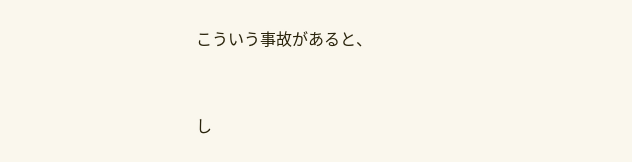こういう事故があると、


し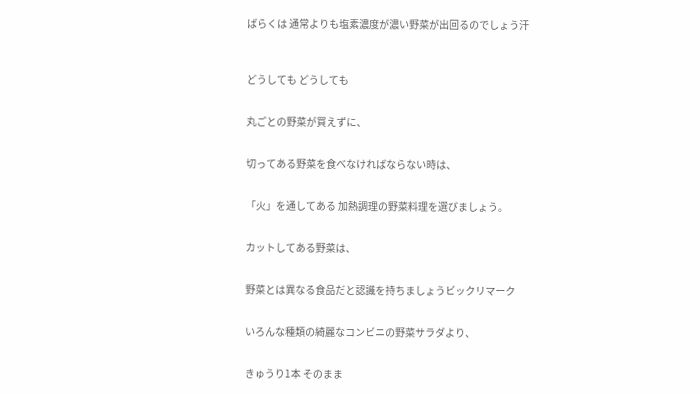ばらくは 通常よりも塩素濃度が濃い野菜が出回るのでしょう汗



どうしても どうしても


丸ごとの野菜が買えずに、


切ってある野菜を食べなければならない時は、


「火」を通してある 加熱調理の野菜料理を選びましょう。


カットしてある野菜は、


野菜とは異なる食品だと認識を持ちましょうビックリマーク


いろんな種類の綺麗なコンビニの野菜サラダより、


きゅうり1本 そのまま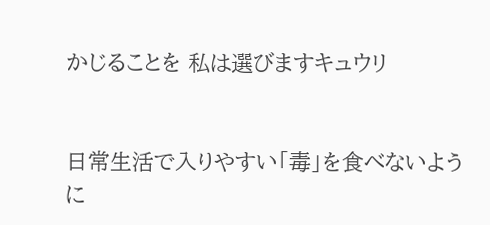かじることを 私は選びますキュウリ


日常生活で入りやすい「毒」を食べないように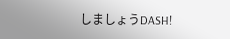しましょうDASH!